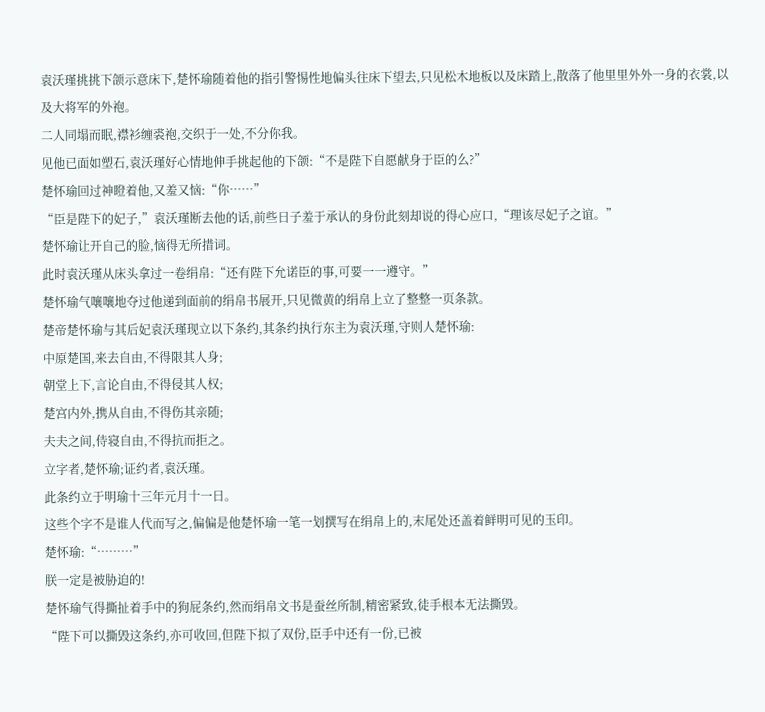袁沃瑾挑挑下颌示意床下,楚怀瑜随着他的指引警惕性地偏头往床下望去,只见松木地板以及床踏上,散落了他里里外外一身的衣裳,以及大将军的外袍。
二人同塌而眠,襟衫缠裘袍,交织于一处,不分你我。
见他已面如塑石,袁沃瑾好心情地伸手挑起他的下颌:“不是陛下自愿献身于臣的么?”
楚怀瑜回过神瞪着他,又羞又恼:“你……”
“臣是陛下的妃子,”袁沃瑾断去他的话,前些日子羞于承认的身份此刻却说的得心应口,“理该尽妃子之谊。”
楚怀瑜让开自己的脸,恼得无所措词。
此时袁沃瑾从床头拿过一卷绢帛:“还有陛下允诺臣的事,可要一一遵守。”
楚怀瑜气嚷嚷地夺过他递到面前的绢帛书展开,只见微黄的绢帛上立了整整一页条款。
楚帝楚怀瑜与其后妃袁沃瑾现立以下条约,其条约执行东主为袁沃瑾,守则人楚怀瑜:
中原楚国,来去自由,不得限其人身;
朝堂上下,言论自由,不得侵其人权;
楚宫内外,携从自由,不得伤其亲随;
夫夫之间,侍寝自由,不得抗而拒之。
立字者,楚怀瑜;证约者,袁沃瑾。
此条约立于明瑜十三年元月十一日。
这些个字不是谁人代而写之,偏偏是他楚怀瑜一笔一划撰写在绢帛上的,末尾处还盖着鲜明可见的玉印。
楚怀瑜:“………”
朕一定是被胁迫的!
楚怀瑜气得撕扯着手中的狗屁条约,然而绢帛文书是蚕丝所制,精密紧致,徒手根本无法撕毁。
“陛下可以撕毁这条约,亦可收回,但陛下拟了双份,臣手中还有一份,已被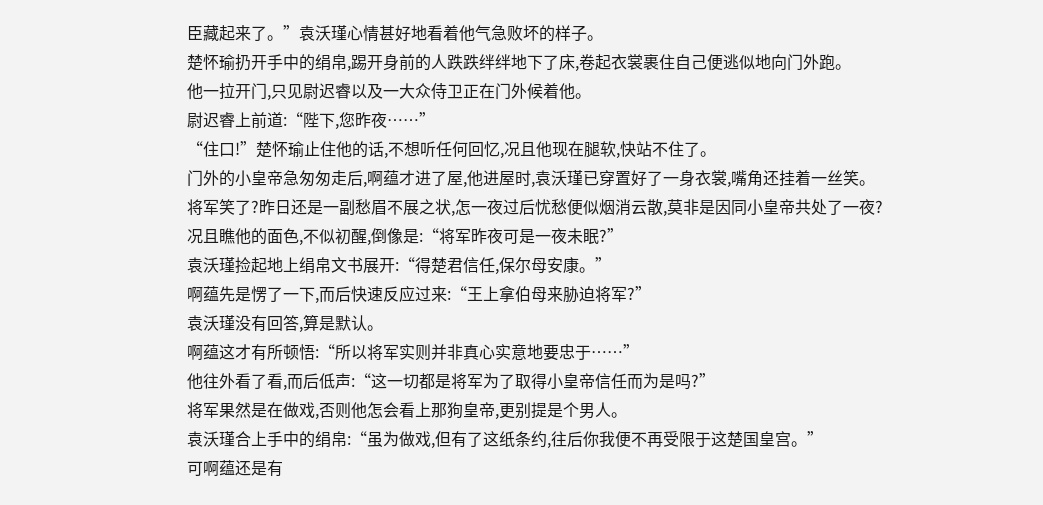臣藏起来了。”袁沃瑾心情甚好地看着他气急败坏的样子。
楚怀瑜扔开手中的绢帛,踢开身前的人跌跌绊绊地下了床,卷起衣裳裹住自己便逃似地向门外跑。
他一拉开门,只见尉迟睿以及一大众侍卫正在门外候着他。
尉迟睿上前道:“陛下,您昨夜……”
“住口!”楚怀瑜止住他的话,不想听任何回忆,况且他现在腿软,快站不住了。
门外的小皇帝急匆匆走后,啊蕴才进了屋,他进屋时,袁沃瑾已穿置好了一身衣裳,嘴角还挂着一丝笑。
将军笑了?昨日还是一副愁眉不展之状,怎一夜过后忧愁便似烟消云散,莫非是因同小皇帝共处了一夜?
况且瞧他的面色,不似初醒,倒像是:“将军昨夜可是一夜未眠?”
袁沃瑾捡起地上绢帛文书展开:“得楚君信任,保尔母安康。”
啊蕴先是愣了一下,而后快速反应过来:“王上拿伯母来胁迫将军?”
袁沃瑾没有回答,算是默认。
啊蕴这才有所顿悟:“所以将军实则并非真心实意地要忠于……”
他往外看了看,而后低声:“这一切都是将军为了取得小皇帝信任而为是吗?”
将军果然是在做戏,否则他怎会看上那狗皇帝,更别提是个男人。
袁沃瑾合上手中的绢帛:“虽为做戏,但有了这纸条约,往后你我便不再受限于这楚国皇宫。”
可啊蕴还是有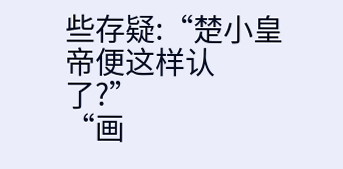些存疑:“楚小皇帝便这样认了?”
“画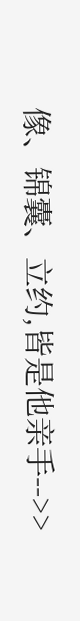像、锦囊、立约,皆是他亲手-->>